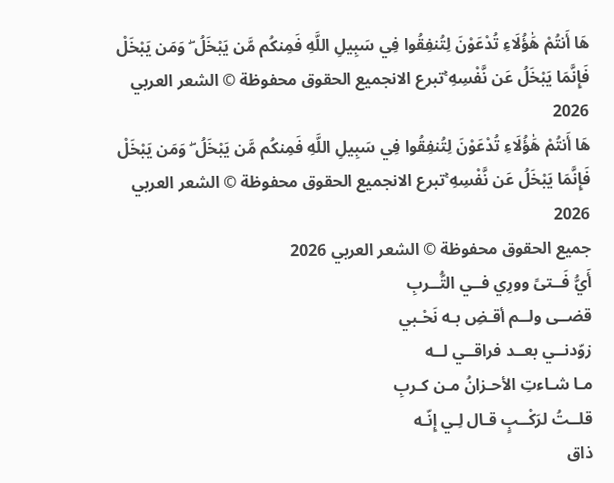هَا أَنتُمْ هَٰؤُلَاءِ تُدْعَوْنَ لِتُنفِقُوا فِي سَبِيلِ اللَّهِ فَمِنكُم مَّن يَبْخَلُ ۖ وَمَن يَبْخَلْ فَإِنَّمَا يَبْخَلُ عَن نَّفْسِهِ ۚتبرع الانجميع الحقوق محفوظة © الشعر العربي 2026
هَا أَنتُمْ هَٰؤُلَاءِ تُدْعَوْنَ لِتُنفِقُوا فِي سَبِيلِ اللَّهِ فَمِنكُم مَّن يَبْخَلُ ۖ وَمَن يَبْخَلْ فَإِنَّمَا يَبْخَلُ عَن نَّفْسِهِ ۚتبرع الانجميع الحقوق محفوظة © الشعر العربي 2026
جميع الحقوق محفوظة © الشعر العربي 2026
أَيُّ فَــتىً وورِي فــي التُّــربِ
قضــى ولــم أقـضِ بـه نَحْـبي
زوّدنــي بعــد فراقــي لــه
مـا شـاءتِ الأحـزانُ مـن كـربِ
قلــتُ لرَكْــبٍ قـال لِـي إِنّـه
ذاق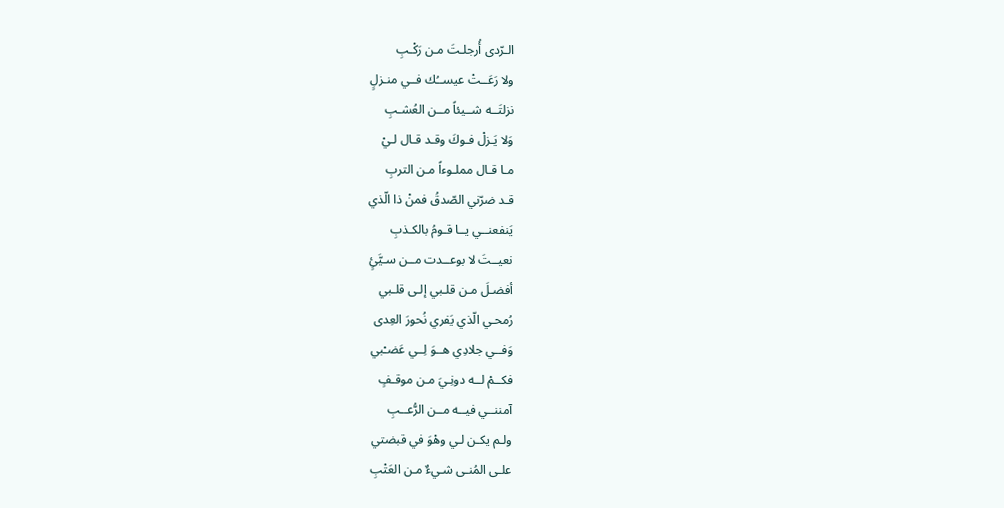الـرّدى أُرجلـتَ مـن رَكْـبِ
ولا رَعَــتْ عيســُك فــي منـزلٍ
نزلتَــه شــيئاً مــن العُشـبِ
وَلا يَـزلْ فـوكَ وقـد قـال لـيْ
مـا قـال مملـوءاً مـن التربِ
قـد ضرّني الصّدقُ فمنْ ذا الّذي
يَنفعنــي يــا قـومُ بالكـذبِ
نعيــتَ لا بوعــدت مــن سـيَّئٍ
أفضـلَ مـن قلـبي إلـى قلـبي
رُمحـي الّذي يَفري نُحورَ العِدى
وَفــي جلادِي هــوَ لِــي عَضـْبي
فكــمْ لــه دونِـيَ مـن موقـفٍ
آمننــي فيــه مــن الرُّعــبِ
ولـم يكـن لـي وهْوَ في قبضتي
علـى المُنـى شـيءٌ مـن العَتْبِ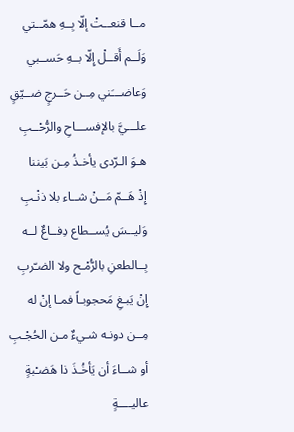مــا قنعــتْ إلّا بِــهِ همّــتي
وَلَــم أَقــلْ إِلّا بــهِ حَســبي
وَعاضـــَني مِــن حَــرجٍ ضــيّقٍ
علـــيَّ بالإفســـاحِ والرُّحْــبِ
هـوَ الـرّدى يأخـذُ مِـن بَيننا
إِذْ هَــمّ مَــنْ شــاء بلا ذنْـبِ
وَليــسَ يُســطاع دِفــاعٌ لــه
بِــالطعنِ بالرُّمْـح ولا الضـّربِ
إِنْ يَبـغِ مَحجوبـاً فمـا إنْ له
مِــن دونـه شـيءٌ مـن الحُجْـبِ
أو شــاءَ أن يَأخُـذَ ذا هَضـْبةٍ
عاليــــةٍ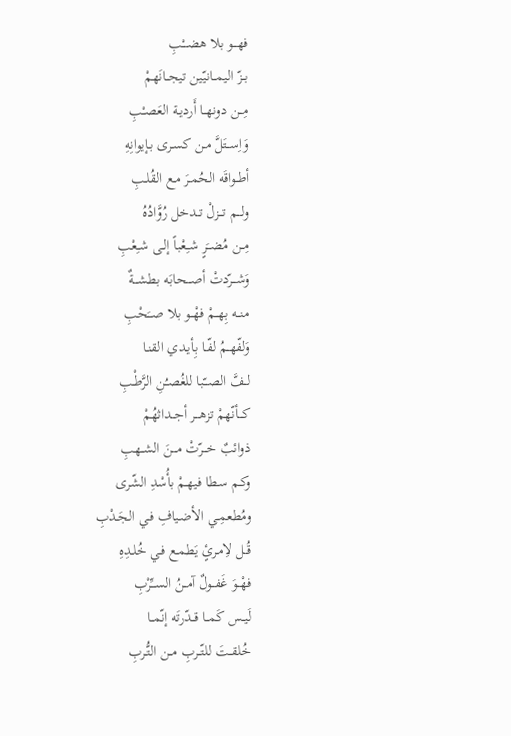فهـــو بلا هضـــْبِ
بــزّ اليمــانيّين تيجــانَهمْ
مِــن دونهــا أَرديـة العَصـْبِ
وَاِســتَلَّ مـن كسـرى بـإيوانِهِ
أطــواقَه الحُمـرَ مـع القُلـبِ
ولـــم تـــزلْ تــدخل رُوَّادُهُ
مِــن مُضــَرٍ شـِعْباً إلـى شـِعْبِ
وَشـــرّدتْ أصـــحابَه بطشـــةٌ
منــه بِهــمْ فهْــو بلا صــَحْبِ
وَلفّهــمُ لفّـا بِأيـدي القنـا
لــفَّ الصــّبا للغُصـُنِ الرَّطْـبِ
كـــأنّهمْ تزهـــر أجــداثهُمْ
ذوائبٌ خـــرّتْ مـــنَ الشــهبِ
وكـم سـطا فيهـمْ بأُسْدِ الشّرى
ومُطعمِـي الأضـيافِ فـي الجَـدْبِ
قُــل لاِمـرئٍ يَطمـع فـي خُلـدِهِ
فهْــوَ غَفــولٌ آمــنُ الســِّرْبِ
لَيــس كَمــا قــدّرتَه إنّمــا
خُلقــتَ للتّــربِ مــن التُّـربِ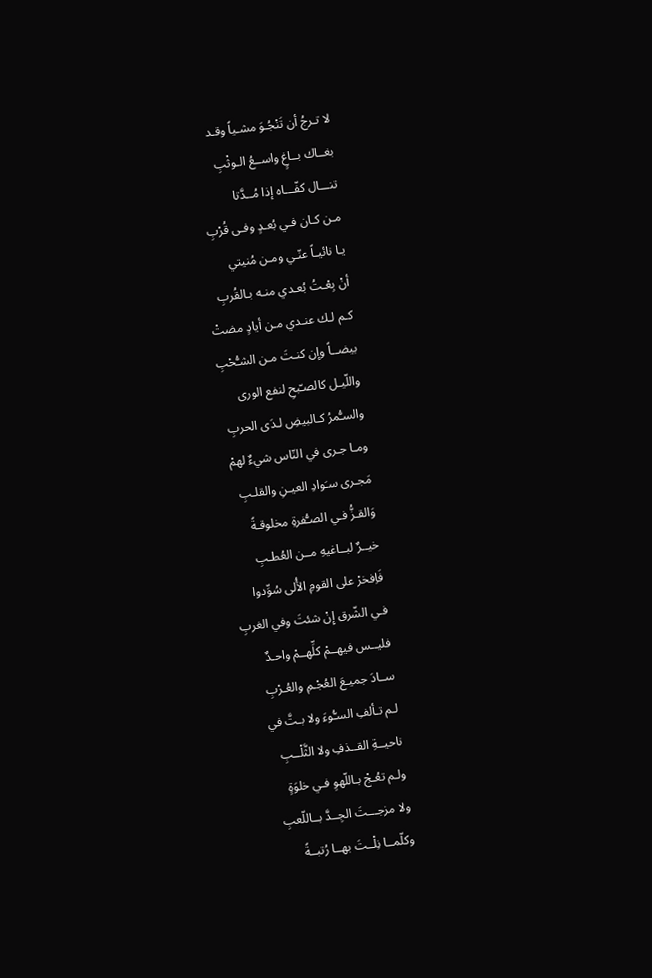لا تـرجُ أن تَنْجُـوَ مشـياً وقـد
بغــاك بــاغٍ واســعُ الـوثْبِ
تنـــال كفّـــاه إذا مُــدَّتا
مـن كـان فـي بُعـدٍ وفـى قُرْبِ
يـا نائيـاً عنّـي ومـن مُنيتي
أنْ بِعْـتُ بُعـدي منـه بـالقُربِ
كـم لـك عنـدي مـن أيادٍ مضتْ
بيضــاً وإن كنـتَ مـن الشـُّحْبِ
واللّيـل كالصـّبحِ لنفع الورى
والسـُّمرُ كـالبيضِ لـدَى الحربِ
ومـا جـرى في النّاس شيءٌ لهمْ
مَجـرى سـَوادِ العيـنِ والقلـبِ
وَالقـزُّ فـي الصـُّفرةِ مخلوقـةً
خيــرٌ لبــاغيهِ مــن العُطـبِ
فَاِفخرْ على القومِ الأُلى سُوِّدوا
فـي الشّرق إِنْ شئتَ وفي الغربِ
فليــس فيهــمْ كلِّهــمْ واحـدٌ
ســادَ جميـعَ العُجْـمِ والعُـرْبِ
لـم تـألفِ السـُّوءَ ولا بـتَّ في
ناحيــةِ القــذفِ ولا الثَّلْــبِ
ولـم تعُـجْ بـاللّهوِ فـي خلوَةٍ
ولا مزجـــتَ الجِــدَّ بــاللّعبِ
وكلّمــا نِلْــتَ بهــا رُتبــةً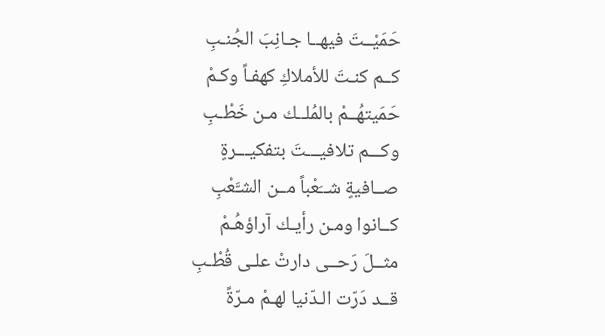حَمَيْــتَ فيهــا جـانِبَ الجُنـبِ
كــم كنـتَ للأملاكِ كهفـاً وكـمْ
حَمَيتهُــمْ بالمُلــك مـن خَطْـبِ
وكـــم تلافيـــتَ بتفكيـــرةٍ
صــافيةٍ شــَعْباً مــن الشـَّعْبِ
كــانوا ومـن رأيـك آراؤهُـمْ
مثــلَ رَحــى دارتْ علـى قُطْـبِ
قــد دَرّت الـدّنيا لهـمْ مـرّةً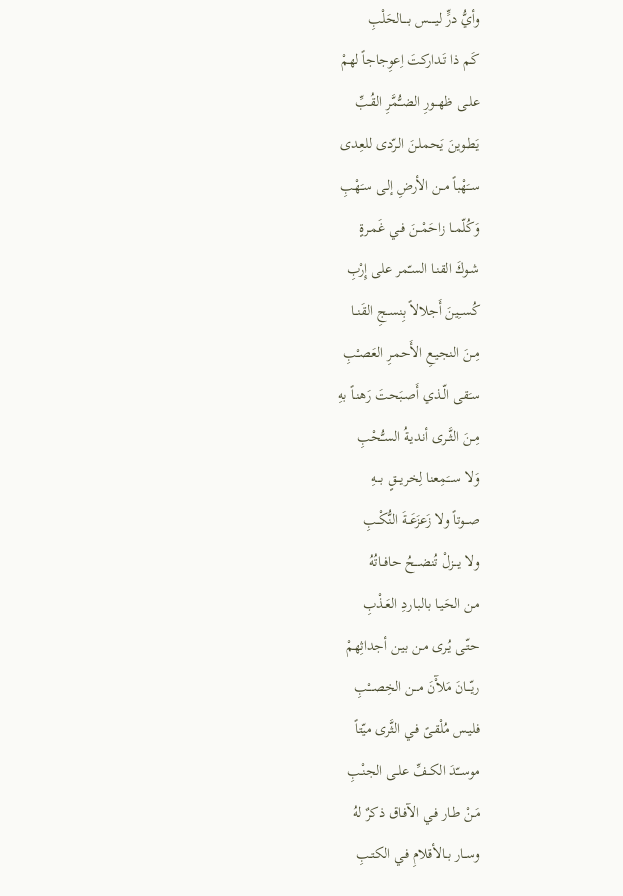وأيُّ درٍّ ليـــــس بــــالحَلْبِ
كَـم ذا تَـداركتَ اِعوِجاجاً لهمْ
علــى ظهــورِ الضــُّمَّرِ القُـبِّ
يَطـوينَ يَحملـنَ الـرّدى للعِدى
ســَهْباً مــن الأرضِ إلـى سـَهْبِ
وَكُلّمــا زاحَمْــنَ فــي غَمـرةٍ
شـوكَ القنـا السـّمر على إِرْبِ
كُســِينَ أَجلالاً بِنســجِ القَنــا
مِــنَ النجيـعِ الأَحمـرِ العَصـْبِ
سـَقى الّـذي أَصـبَحتَ رَهنـاً بهِ
مِــنَ الثَّــرى أنديـةُ السـُّحْبِ
وَلا ســـَمِعنا لِخريـــقٍ بـــهِ
صـــوتاً ولا زَعزَعَــةَ النُّكْــبِ
ولا يـــزلْ تُنضـــحُ حافــاتُهُ
مـن الحَيـا بالبـاردِ العَـذْبِ
حتّـى يُـرى مـن بيـن أجداثِهمْ
ريّـــانَ مَلآْنَ مـــن الخِصـــْبِ
فليـس مُلْقـىً فـي الثَّرى ميّتاً
موســّدَ الكــفِّ علــى الجنْـبِ
مَـنْ طـار فـي الآفـاق ذكرٌ لهُ
وســار بــالأقلامِ فـي الكتـبِ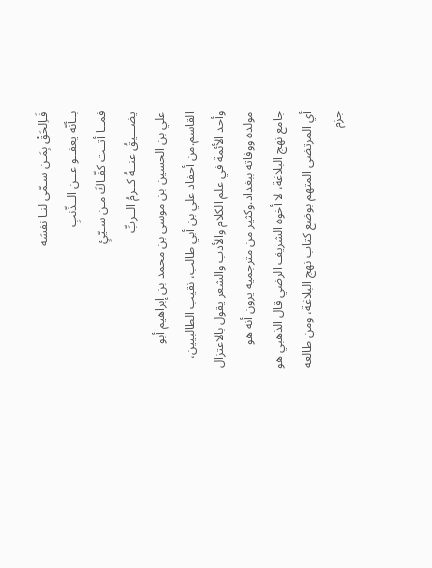فَـاِلحَقْ بِمَـن سـمّى لنـا نفسَه
بــأنّه يعفــو عــن الــذّنبِ
فمــا أتــت كفّـاكَ مـن سـيّئٍ
يضـــيقُ عنــهُ كــرمُ الــربِّ
علي بن الحسين بن موسى بن محمد بن إبراهيم أبو القاسم.من أحفاد علي بن أبي طالب، نقيب الطالبيين، وأحد الأئمة في علم الكلام والأدب والشعر يقول بالاعتزال مولده ووفاته ببغداد.وكثير من مترجميه يرون أنه هو جامع نهج البلاغة، لا أخوه الشريف الرضي قال الذهبي هو أي المرتضى المتهم بوضع كتاب نهج البلاغة، ومن طالعه جزم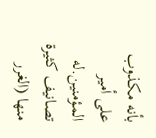بأنه مكذوب على أمير المؤمنين.له تصانيف كثيرة منها (الغرر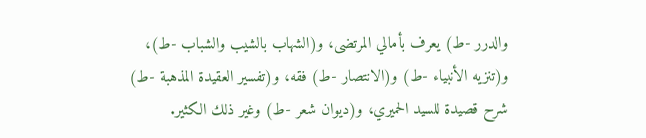والدرر -ط) يعرف بأمالي المرتضى، و(الشهاب بالشيب والشباب -ط)، و(تنزيه الأنبياء -ط) و(الانتصار -ط) فقه، و(تفسير العقيدة المذهبة -ط) شرح قصيدة للسيد الحميري، و(ديوان شعر -ط) وغير ذلك الكثير.